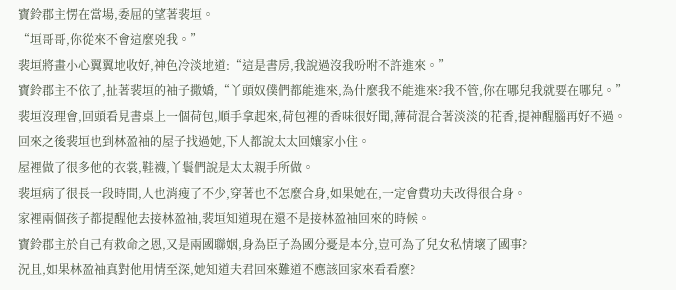寶鈴郡主愣在當場,委屈的望著裴垣。
“垣哥哥,你從來不會這麼兇我。”
裴垣將畫小心翼翼地收好,神色冷淡地道:“這是書房,我說過沒我吩咐不許進來。”
寶鈴郡主不依了,扯著裴垣的袖子撒嬌,“丫頭奴僕們都能進來,為什麼我不能進來?我不管,你在哪兒我就要在哪兒。”
裴垣沒理會,回頭看見書桌上一個荷包,順手拿起來,荷包裡的香味很好聞,薄荷混合著淡淡的花香,提神醒腦再好不過。
回來之後裴垣也到林盈袖的屋子找過她,下人都說太太回孃家小住。
屋裡做了很多他的衣裳,鞋襪,丫鬟們說是太太親手所做。
裴垣病了很長一段時間,人也消瘦了不少,穿著也不怎麼合身,如果她在,一定會費功夫改得很合身。
家裡兩個孩子都提醒他去接林盈袖,裴垣知道現在還不是接林盈袖回來的時候。
寶鈴郡主於自己有救命之恩,又是兩國聯姻,身為臣子為國分憂是本分,豈可為了兒女私情壞了國事?
況且,如果林盈袖真對他用情至深,她知道夫君回來難道不應該回家來看看麼?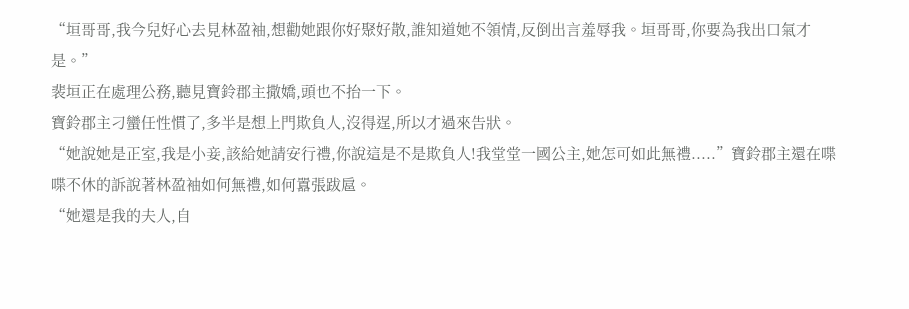“垣哥哥,我今兒好心去見林盈袖,想勸她跟你好聚好散,誰知道她不領情,反倒出言羞辱我。垣哥哥,你要為我出口氣才是。”
裴垣正在處理公務,聽見寶鈴郡主撒嬌,頭也不抬一下。
寶鈴郡主刁蠻任性慣了,多半是想上門欺負人,沒得逞,所以才過來告狀。
“她說她是正室,我是小妾,該給她請安行禮,你說這是不是欺負人!我堂堂一國公主,她怎可如此無禮.....”寶鈴郡主還在喋喋不休的訴說著林盈袖如何無禮,如何囂張跋扈。
“她還是我的夫人,自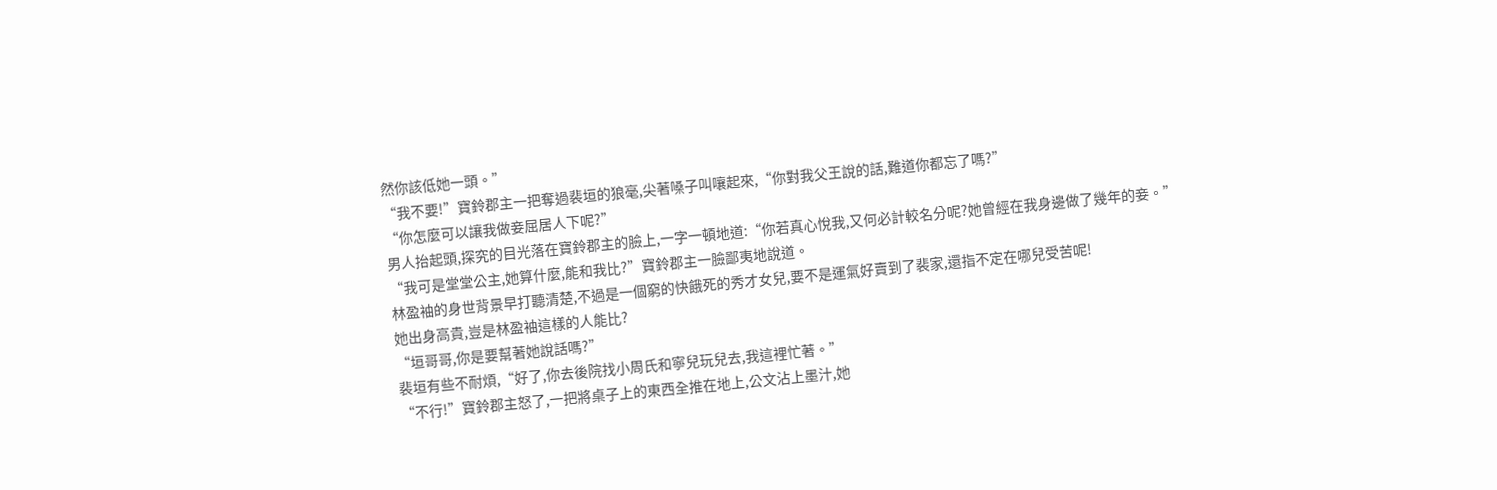然你該低她一頭。”
“我不要!”寶鈴郡主一把奪過裴垣的狼毫,尖著嗓子叫嚷起來,“你對我父王說的話,難道你都忘了嗎?”
“你怎麼可以讓我做妾屈居人下呢?”
男人抬起頭,探究的目光落在寶鈴郡主的臉上,一字一頓地道:“你若真心悅我,又何必計較名分呢?她曾經在我身邊做了幾年的妾。”
“我可是堂堂公主,她算什麼,能和我比?”寶鈴郡主一臉鄙夷地說道。
林盈袖的身世背景早打聽清楚,不過是一個窮的快餓死的秀才女兒,要不是運氣好賣到了裴家,還指不定在哪兒受苦呢!
她出身高貴,豈是林盈袖這樣的人能比?
“垣哥哥,你是要幫著她說話嗎?”
裴垣有些不耐煩,“好了,你去後院找小周氏和寧兒玩兒去,我這裡忙著。”
“不行!”寶鈴郡主怒了,一把將桌子上的東西全推在地上,公文沾上墨汁,她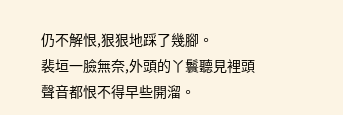仍不解恨,狠狠地踩了幾腳。
裴垣一臉無奈,外頭的丫鬟聽見裡頭聲音都恨不得早些開溜。